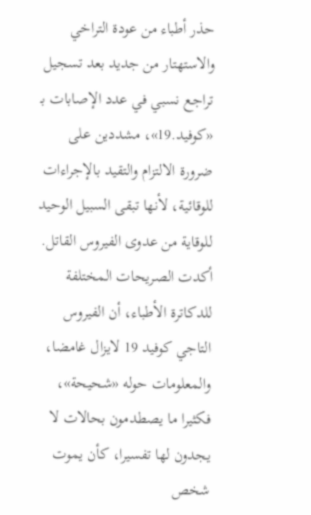حذر أطباء من عودة التراخي والاستهتار من جديد بعد تسجيل تراجع نسبي في عدد الإصابات بـ «كوفيد.19»، مشددين على ضرورة الالتزام والتقيد بالإجراءات للوقائية، لأنها تبقى السبيل الوحيد للوقاية من عدوى الفيروس القاتل.
أكدت الصريحات المختلفة للدكاترة الأطباء، أن الفيروس التاجي كوفيد 19 لايزال غامضا، والمعلومات حوله «شحيحة»، فكثيرا ما يصطدمون بحالات لا يجدون لها تفسيرا، كأن يموت شخص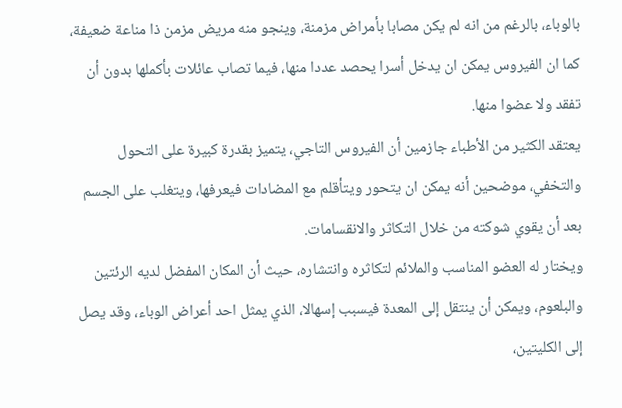بالوباء، بالرغم من انه لم يكن مصابا بأمراض مزمنة، وينجو منه مريض مزمن ذا مناعة ضعيفة، كما ان الفيروس يمكن ان يدخل أسرا يحصد عددا منها، فيما تصاب عائلات بأكملها بدون أن تفقد ولا عضوا منها.
يعتقد الكثير من الأطباء جازمين أن الفيروس التاجي، يتميز بقدرة كبيرة على التحول والتخفي، موضحين أنه يمكن ان يتحور ويتأقلم مع المضادات فيعرفها، ويتغلب على الجسم بعد أن يقوي شوكته من خلال التكاثر والانقسامات.
ويختار له العضو المناسب والملائم لتكاثره وانتشاره، حيث أن المكان المفضل لديه الرئتين والبلعوم، ويمكن أن ينتقل إلى المعدة فيسبب إسهالا، الذي يمثل احد أعراض الوباء، وقد يصل إلى الكليتين،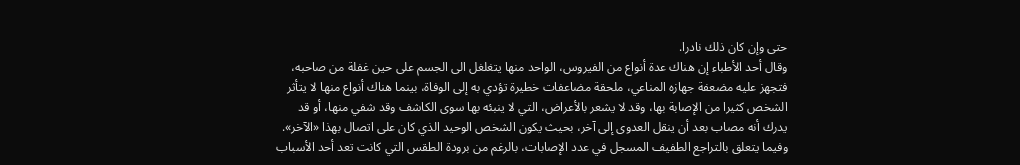حتى وإن كان ذلك نادرا.
وقال أحد الأطباء إن هناك عدة أنواع من الفيروس، الواحد منها يتغلغل الى الجسم على حين غفلة من صاحبه، فتجهز عليه مضعفة جهازه المناعي، ملحقة مضاعفات خطيرة تؤدي به إلى الوفاة، بينما هناك أنواع منها لا يتأثر الشخص كثيرا من الإصابة بها، وقد لا يشعر بالأعراض، التي لا ينبئه بها سوى الكاشف وقد شفي منها، أو قد يدرك أنه مصاب بعد أن ينقل العدوى إلى آخر، بحيث يكون الشخص الوحيد الذي كان على اتصال بهذا «الآخر».
وفيما يتعلق بالتراجع الطفيف المسجل في عدد الإصابات، بالرغم من برودة الطقس التي كانت تعد أحد الأسباب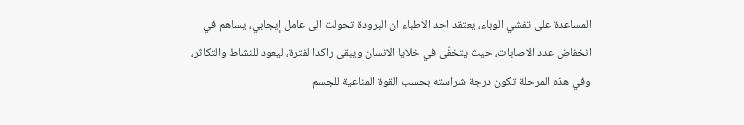المساعدة على تفشي الوباء، يعتقد احد الاطباء ان البرودة تحولت الى عامل إيجابي، يساهم في انخفاض عدد الاصابات، حيث يتخفّى في خلايا الانسان ويبقى راكدا لفترة، ليعود للنشاط والتكاثر، وفي هذه المرحلة تكون درجة شراسته بحسب القوة المناعية للجسم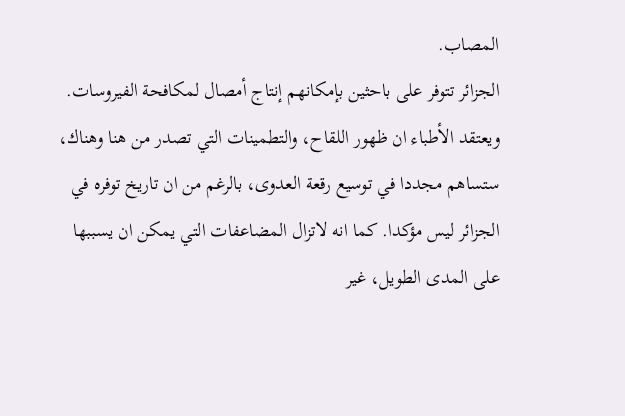المصاب.
الجزائر تتوفر على باحثين بإمكانهم إنتاج أمصال لمكافحة الفيروسات.
ويعتقد الأطباء ان ظهور اللقاح، والتطمينات التي تصدر من هنا وهناك، ستساهم مجددا في توسيع رقعة العدوى، بالرغم من ان تاريخ توفره في الجزائر ليس مؤكدا. كما انه لاتزال المضاعفات التي يمكن ان يسببها على المدى الطويل، غير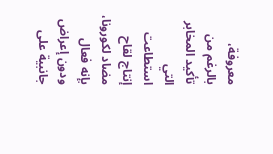معروفة، بالرغم من تأكيد المخابر التي استطاعت إنتاج لقاح مضاد لكورونا، بإنه فعال ودون إعراض جانبية على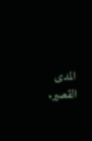المدى القصير.